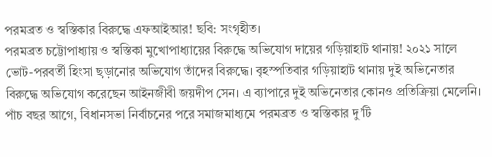পরমব্রত ও স্বস্তিকার বিরুদ্ধে এফআইআর! ছবি: সংগৃহীত।
পরমব্রত চট্টোপাধ্যায় ও স্বস্তিকা মুখোপাধ্যায়ের বিরুদ্ধে অভিযোগ দায়ের গড়িয়াহাট থানায়! ২০২১ সালে ভোট-পরবর্তী হিংসা ছ়ড়ানোর অভিযোগ তাঁদের বিরুদ্ধে। বৃহস্পতিবার গড়িয়াহাট থানায় দুই অভিনেতার বিরুদ্ধে অভিযোগ করেছেন আইনজীবী জয়দীপ সেন। এ ব্যাপারে দুই অভিনেতার কোনও প্রতিক্রিয়া মেলেনি।
পাঁচ বছর আগে, বিধানসভা নির্বাচনের পরে সমাজমাধ্যমে পরমব্রত ও স্বস্তিকার দু’টি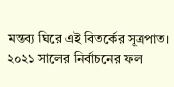মন্তব্য ঘিরে এই বিতর্কের সূত্রপাত। ২০২১ সালের নির্বাচনের ফল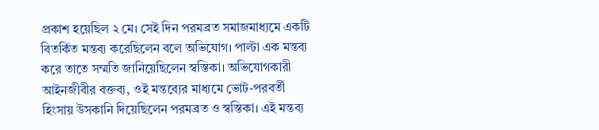প্রকাশ হয়েছিল ২ মে। সেই দিন পরমব্রত সমাজমাধ্যমে একটি বিতর্কিত মন্তব্য করেছিলেন বলে অভিযোগ। পাল্টা এক মন্তব্য করে তাতে সম্মতি জানিয়েছিলেন স্বস্তিকা। অভিযোগকারী আইনজীবীর বক্তব্য, ওই মন্তব্যের মাধ্যমে ভোট-পরবর্তী হিংসায় উসকানি দিয়েছিলেন পরমব্রত ও স্বস্তিকা। এই মন্তব্য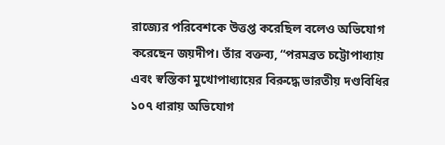রাজ্যের পরিবেশকে উত্তপ্ত করেছিল বলেও অভিযোগ করেছেন জয়দীপ। তাঁর বক্তব্য, “পরমব্রত চট্টোপাধ্যায় এবং স্বস্তিকা মুখোপাধ্যায়ের বিরুদ্ধে ভারতীয় দণ্ডবিধির ১০৭ ধারায় অভিযোগ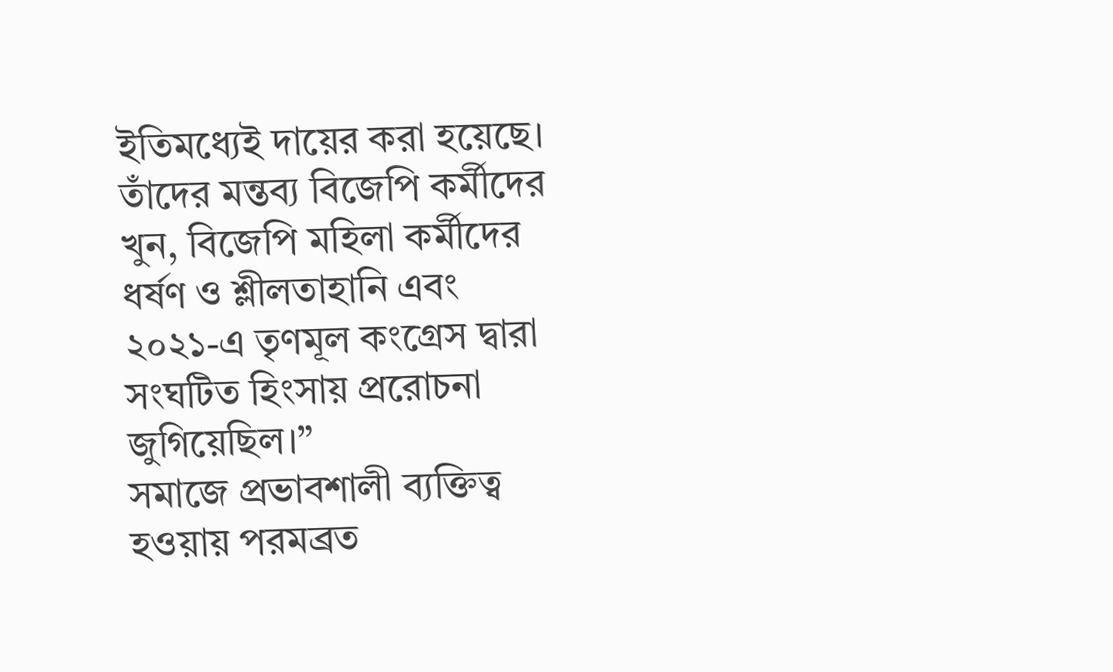ইতিমধ্যেই দায়ের করা হয়েছে। তাঁদের মন্তব্য বিজেপি কর্মীদের খুন, বিজেপি মহিলা কর্মীদের ধর্ষণ ও শ্লীলতাহানি এবং ২০২১-এ তৃণমূল কংগ্রেস দ্বারা সংঘটিত হিংসায় প্ররোচনা জুগিয়েছিল।”
সমাজে প্রভাবশালী ব্যক্তিত্ব হওয়ায় পরমব্রত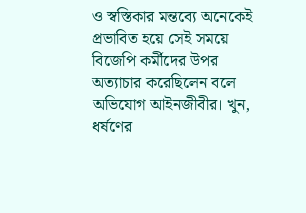ও স্বস্তিকার মন্তব্যে অনেকেই প্রভাবিত হয়ে সেই সময়ে বিজেপি কর্মীদের উপর অত্যাচার করেছিলেন বলে অভিযোগ আইনজীবীর। খুন, ধর্ষণের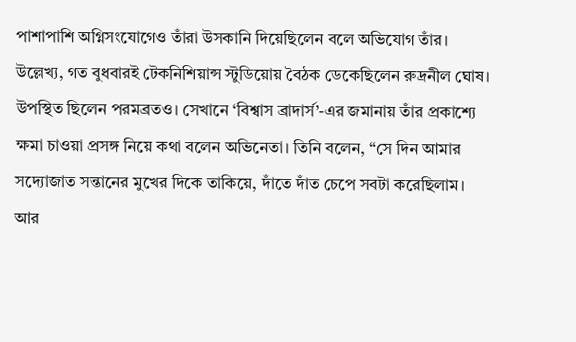পাশাপাশি অগ্নিসংযোগেও তাঁরা উসকানি দিয়েছিলেন বলে অভিযোগ তাঁর।
উল্লেখ্য, গত বুধবারই টেকনিশিয়ান্স স্টুডিয়োয় বৈঠক ডেকেছিলেন রুদ্রনীল ঘোষ। উপস্থিত ছিলেন পরমব্রতও। সেখানে ‘বিশ্বাস ব্রাদার্স’-এর জমানায় তাঁর প্রকাশ্যে ক্ষমা চাওয়া প্রসঙ্গ নিয়ে কথা বলেন অভিনেতা। তিনি বলেন, “সে দিন আমার সদ্যোজাত সন্তানের মুখের দিকে তাকিয়ে, দাঁতে দাঁত চেপে সবটা করেছিলাম। আর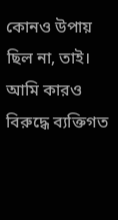কোনও উপায় ছিল না, তাই। আমি কারও বিরুদ্ধে ব্যক্তিগত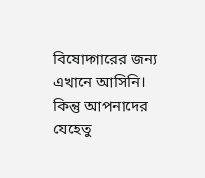বিষোদ্গারের জন্য এখানে আসিনি। কিন্তু আপনাদের যেহেতু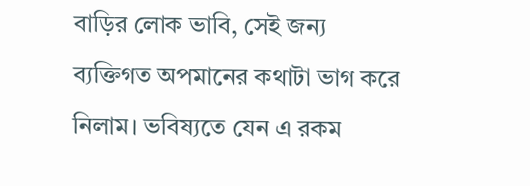বাড়ির লোক ভাবি, সেই জন্য ব্যক্তিগত অপমানের কথাটা ভাগ করে নিলাম। ভবিষ্যতে যেন এ রকম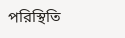পরিস্থিতি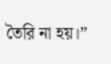তৈরি না হয়।”